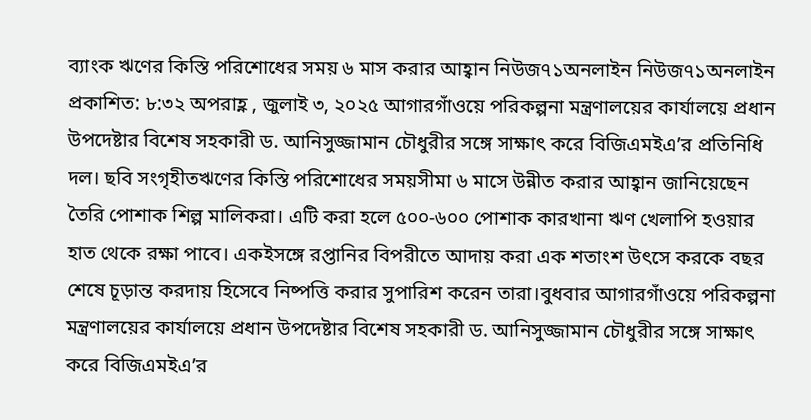ব্যাংক ঋণের কিস্তি পরিশোধের সময় ৬ মাস করার আহ্বান নিউজ৭১অনলাইন নিউজ৭১অনলাইন প্রকাশিত: ৮:৩২ অপরাহ্ণ , জুলাই ৩, ২০২৫ আগারগাঁওয়ে পরিকল্পনা মন্ত্রণালয়ের কার্যালয়ে প্রধান উপদেষ্টার বিশেষ সহকারী ড. আনিসুজ্জামান চৌধুরীর সঙ্গে সাক্ষাৎ করে বিজিএমইএ’র প্রতিনিধি দল। ছবি সংগৃহীতঋণের কিস্তি পরিশোধের সময়সীমা ৬ মাসে উন্নীত করার আহ্বান জানিয়েছেন তৈরি পোশাক শিল্প মালিকরা। এটি করা হলে ৫০০-৬০০ পোশাক কারখানা ঋণ খেলাপি হওয়ার হাত থেকে রক্ষা পাবে। একইসঙ্গে রপ্তানির বিপরীতে আদায় করা এক শতাংশ উৎসে করকে বছর শেষে চূড়ান্ত করদায় হিসেবে নিষ্পত্তি করার সুপারিশ করেন তারা।বুধবার আগারগাঁওয়ে পরিকল্পনা মন্ত্রণালয়ের কার্যালয়ে প্রধান উপদেষ্টার বিশেষ সহকারী ড. আনিসুজ্জামান চৌধুরীর সঙ্গে সাক্ষাৎ করে বিজিএমইএ’র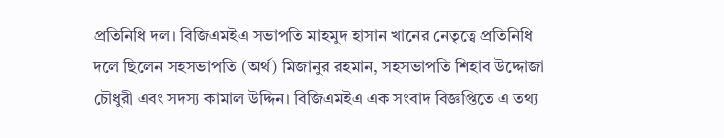প্রতিনিধি দল। বিজিএমইএ সভাপতি মাহমুদ হাসান খানের নেতৃত্বে প্রতিনিধি দলে ছিলেন সহসভাপতি (অর্থ) মিজানুর রহমান, সহসভাপতি শিহাব উদ্দোজা চৌধুরী এবং সদস্য কামাল উদ্দিন। বিজিএমইএ এক সংবাদ বিজ্ঞপ্তিতে এ তথ্য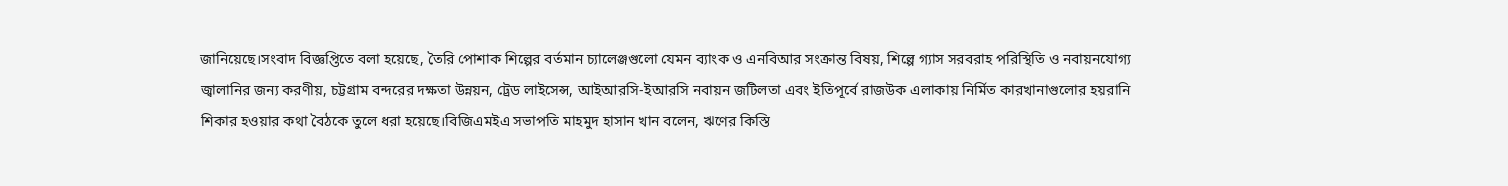জানিয়েছে।সংবাদ বিজ্ঞপ্তিতে বলা হয়েছে, তৈরি পোশাক শিল্পের বর্তমান চ্যালেঞ্জগুলো যেমন ব্যাংক ও এনবিআর সংক্রান্ত বিষয়, শিল্পে গ্যাস সরবরাহ পরিস্থিতি ও নবায়নযোগ্য জ্বালানির জন্য করণীয়, চট্টগ্রাম বন্দরের দক্ষতা উন্নয়ন, ট্রেড লাইসেন্স, আইআরসি-ইআরসি নবায়ন জটিলতা এবং ইতিপূর্বে রাজউক এলাকায় নির্মিত কারখানাগুলোর হয়রানি শিকার হওয়ার কথা বৈঠকে তুলে ধরা হয়েছে।বিজিএমইএ সভাপতি মাহমুদ হাসান খান বলেন, ঋণের কিস্তি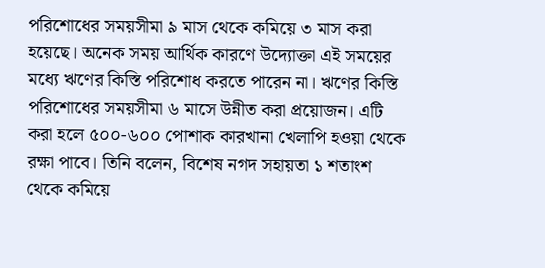পরিশোধের সময়সীমা ৯ মাস থেকে কমিয়ে ৩ মাস করা হয়েছে। অনেক সময় আর্থিক কারণে উদ্যোক্তা এই সময়ের মধ্যে ঋণের কিস্তি পরিশোধ করতে পারেন না। ঋণের কিস্তি পরিশোধের সময়সীমা ৬ মাসে উন্নীত করা প্রয়োজন। এটি করা হলে ৫০০-৬০০ পোশাক কারখানা খেলাপি হওয়া থেকে রক্ষা পাবে। তিনি বলেন, বিশেষ নগদ সহায়তা ১ শতাংশ থেকে কমিয়ে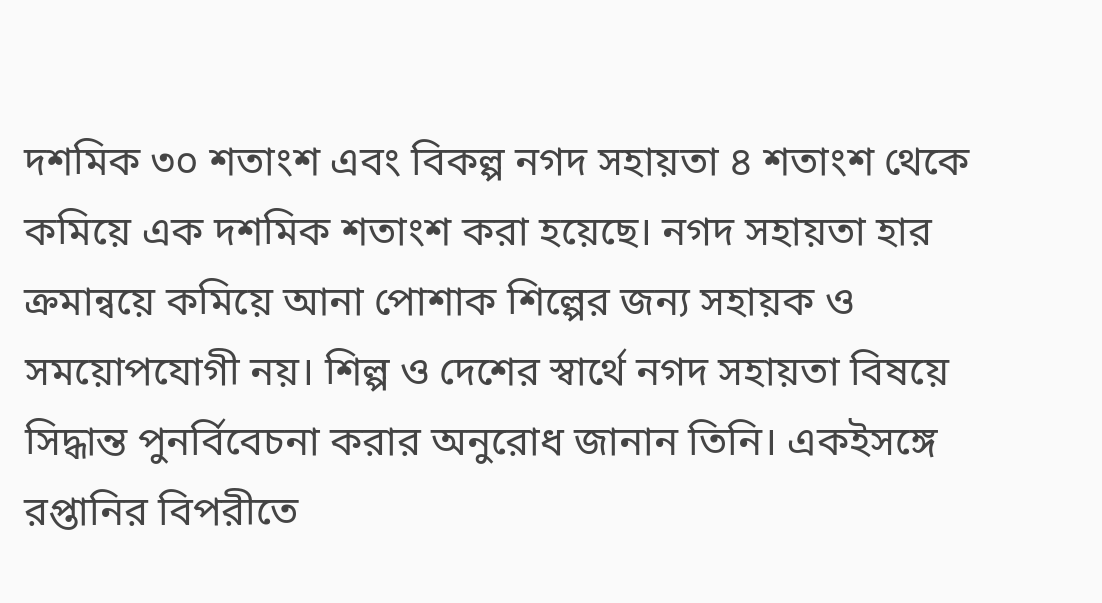দশমিক ৩০ শতাংশ এবং বিকল্প নগদ সহায়তা ৪ শতাংশ থেকে কমিয়ে এক দশমিক শতাংশ করা হয়েছে। নগদ সহায়তা হার ক্রমান্বয়ে কমিয়ে আনা পোশাক শিল্পের জন্য সহায়ক ও সময়োপযোগী নয়। শিল্প ও দেশের স্বার্থে নগদ সহায়তা বিষয়ে সিদ্ধান্ত পুনর্বিবেচনা করার অনুরোধ জানান তিনি। একইসঙ্গে রপ্তানির বিপরীতে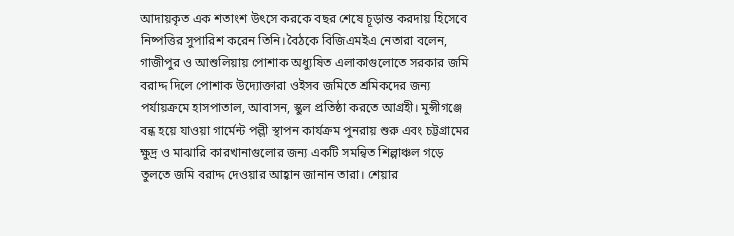আদায়কৃত এক শতাংশ উৎসে করকে বছর শেষে চূড়ান্ত করদায় হিসেবে নিষ্পত্তির সুপারিশ করেন তিনি।বৈঠকে বিজিএমইএ নেতারা বলেন, গাজীপুর ও আশুলিয়ায় পোশাক অধ্যুষিত এলাকাগুলোতে সরকার জমি বরাদ্দ দিলে পোশাক উদ্যোক্তারা ওইসব জমিতে শ্রমিকদের জন্য পর্যায়ক্রমে হাসপাতাল, আবাসন, স্কুল প্রতিষ্ঠা করতে আগ্রহী। মুন্সীগঞ্জে বন্ধ হয়ে যাওয়া গার্মেন্ট পল্লী স্থাপন কার্যক্রম পুনরায় শুরু এবং চট্টগ্রামের ক্ষুদ্র ও মাঝারি কারখানাগুলোর জন্য একটি সমন্বিত শিল্পাঞ্চল গড়ে তুলতে জমি বরাদ্দ দেওয়ার আহ্বান জানান তারা। শেয়ার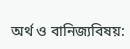অর্থ ও বানিজ্যবিষয়: